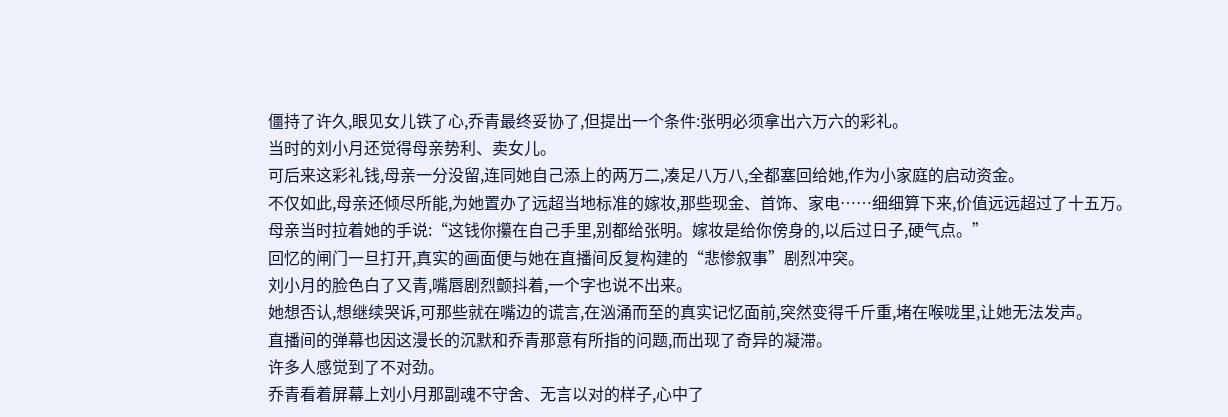僵持了许久,眼见女儿铁了心,乔青最终妥协了,但提出一个条件:张明必须拿出六万六的彩礼。
当时的刘小月还觉得母亲势利、卖女儿。
可后来这彩礼钱,母亲一分没留,连同她自己添上的两万二,凑足八万八,全都塞回给她,作为小家庭的启动资金。
不仅如此,母亲还倾尽所能,为她置办了远超当地标准的嫁妆,那些现金、首饰、家电……细细算下来,价值远远超过了十五万。
母亲当时拉着她的手说:“这钱你攥在自己手里,别都给张明。嫁妆是给你傍身的,以后过日子,硬气点。”
回忆的闸门一旦打开,真实的画面便与她在直播间反复构建的“悲惨叙事”剧烈冲突。
刘小月的脸色白了又青,嘴唇剧烈颤抖着,一个字也说不出来。
她想否认,想继续哭诉,可那些就在嘴边的谎言,在汹涌而至的真实记忆面前,突然变得千斤重,堵在喉咙里,让她无法发声。
直播间的弹幕也因这漫长的沉默和乔青那意有所指的问题,而出现了奇异的凝滞。
许多人感觉到了不对劲。
乔青看着屏幕上刘小月那副魂不守舍、无言以对的样子,心中了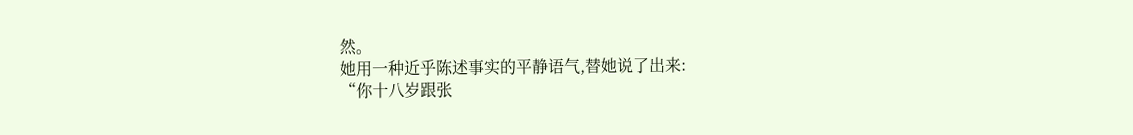然。
她用一种近乎陈述事实的平静语气,替她说了出来:
“你十八岁跟张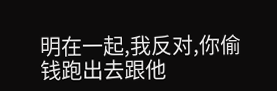明在一起,我反对,你偷钱跑出去跟他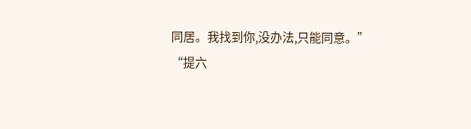同居。我找到你,没办法,只能同意。”
“提六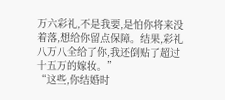万六彩礼,不是我要,是怕你将来没着落,想给你留点保障。结果,彩礼八万八全给了你,我还倒贴了超过十五万的嫁妆。”
“这些,你结婚时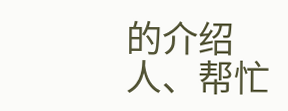的介绍人、帮忙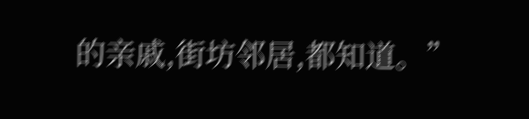的亲戚,街坊邻居,都知道。”